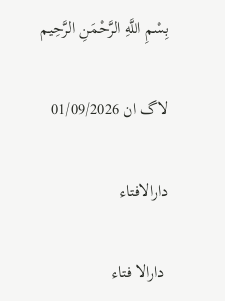بِسْمِ اللَّهِ الرَّحْمَنِ الرَّحِيم

لاگ ان 01/09/2026

دارالافتاء

 دارالا فتاء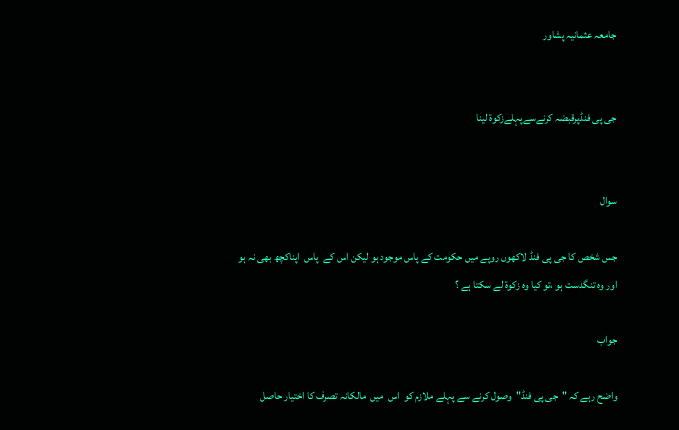جامعہ عثمانیہ پشاور


جی پی فنڈپرقبضہ کرنےسےپہلےزکوۃ لینا


سوال

جس شخص کا جی پی فنڈ لاکھوں روپے میں حکومت کے پاس موجود ہو لیکن اس کے  پاس  اپناکچھ بھی نہ ہو اور وہ تنگدست ہو ،تو کیا وہ زکوة لے سکتا ہے ؟

جواب

واضح رہے کہ "جی پی فنڈ"وصول کرنے سے پہلے ملازم کو  اس  میں  مالکانہ تصرف کا اختیار حاصل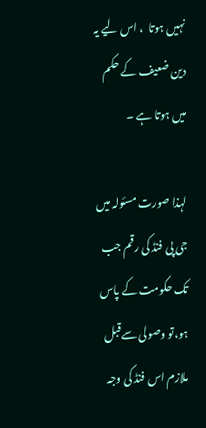نہیں ہوتا  ، اس لیے یہ دین ضعیف کے حکم میں ہوتا ہے ۔

لہذا صورت مسئولہ میں جی پی فنڈ کی رقم جب تک حکومت کے پاس ہو،تو وصولی سےقبل ملازم اس فنڈ کی وجہ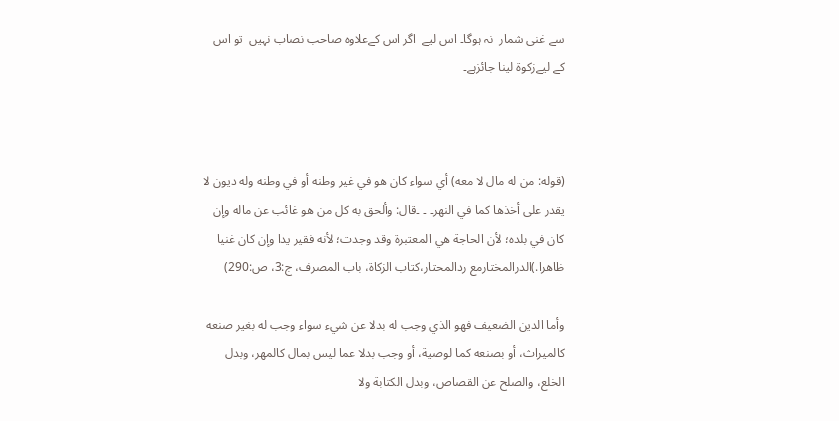سے غنی شمار  نہ ہوگا۔ اس لیے  اگر اس کےعلاوہ صاحب نصاب نہیں  تو اس کے لیےزکوۃ لینا جائزہے۔



(قوله: من له مال لا معه) أي سواء كان هو في غير وطنه أو في وطنه وله ديون لا يقدر على أخذها كما في النهر۔ ۔ ۔قال: وألحق به كل من هو غائب عن ماله وإن كان في بلده؛ لأن الحاجة هي المعتبرة وقد وجدت؛ لأنه فقير يدا وإن كان غنيا ظاهرا.)الدرالمختارمع ردالمحتار،كتاب الزكاة، باب المصرف، ج:3، ص:290)

وأما ‌الدين الضعيف فهو الذي وجب له بدلا عن شيء سواء وجب له بغير صنعه كالميراث، أو بصنعه كما لوصية، أو وجب بدلا عما ليس بمال كالمهر، وبدل الخلع، والصلح عن القصاص، وبدل الكتابة ولا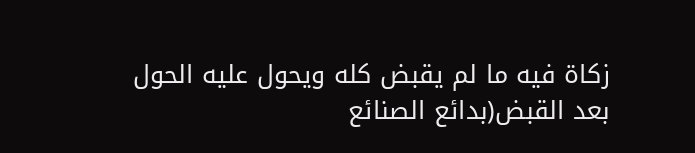زكاة فيه ما لم يقبض كله ويحول عليه الحول بعد القبض(بدائع الصنائع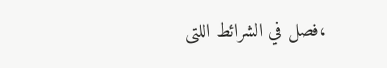،فصل في الشرائط اللتی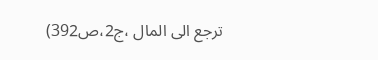ترجع الی المال ،ج2،ص392)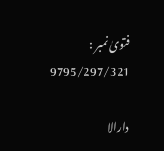فتویٰ نمبر : 9795/297/321

دارالا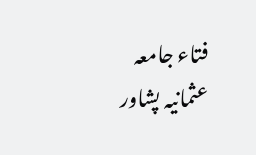فتاء جامعہ عثمانیہ پشاور